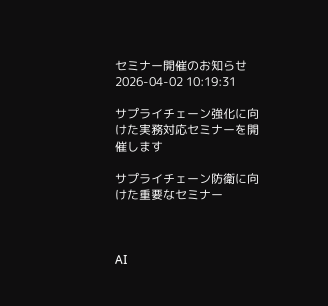セミナー開催のお知らせ
2026-04-02 10:19:31

サプライチェーン強化に向けた実務対応セミナーを開催します

サプライチェーン防衛に向けた重要なセミナー



AI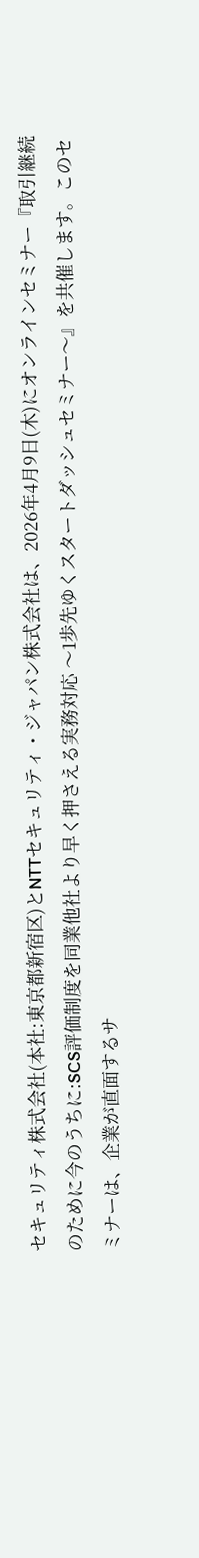セキュリティ株式会社(本社:東京都新宿区)とNTTセキュリティ・ジャパン株式会社は、2026年4月9日(木)にオンラインセミナー『取引継続のために今のうちに:SCS評価制度を同業他社より早く押さえる実務対応 〜1歩先ゆくスタートダッシュセミナー〜』を共催します。このセミナーは、企業が直面するサ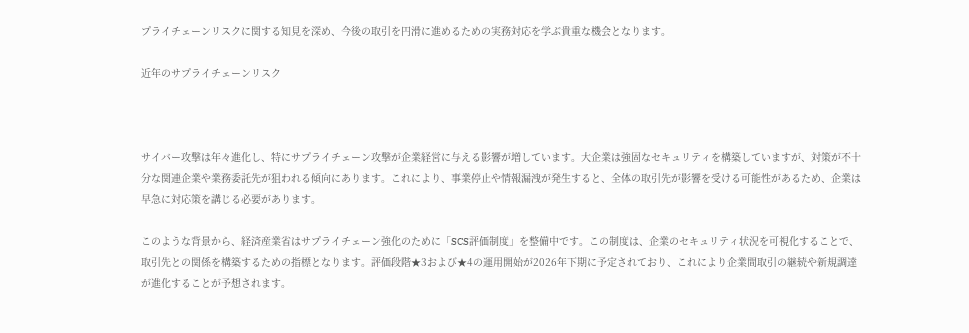プライチェーンリスクに関する知見を深め、今後の取引を円滑に進めるための実務対応を学ぶ貴重な機会となります。

近年のサプライチェーンリスク



サイバー攻撃は年々進化し、特にサプライチェーン攻撃が企業経営に与える影響が増しています。大企業は強固なセキュリティを構築していますが、対策が不十分な関連企業や業務委託先が狙われる傾向にあります。これにより、事業停止や情報漏洩が発生すると、全体の取引先が影響を受ける可能性があるため、企業は早急に対応策を講じる必要があります。

このような背景から、経済産業省はサプライチェーン強化のために「SCS評価制度」を整備中です。この制度は、企業のセキュリティ状況を可視化することで、取引先との関係を構築するための指標となります。評価段階★3および★4の運用開始が2026年下期に予定されており、これにより企業間取引の継続や新規調達が進化することが予想されます。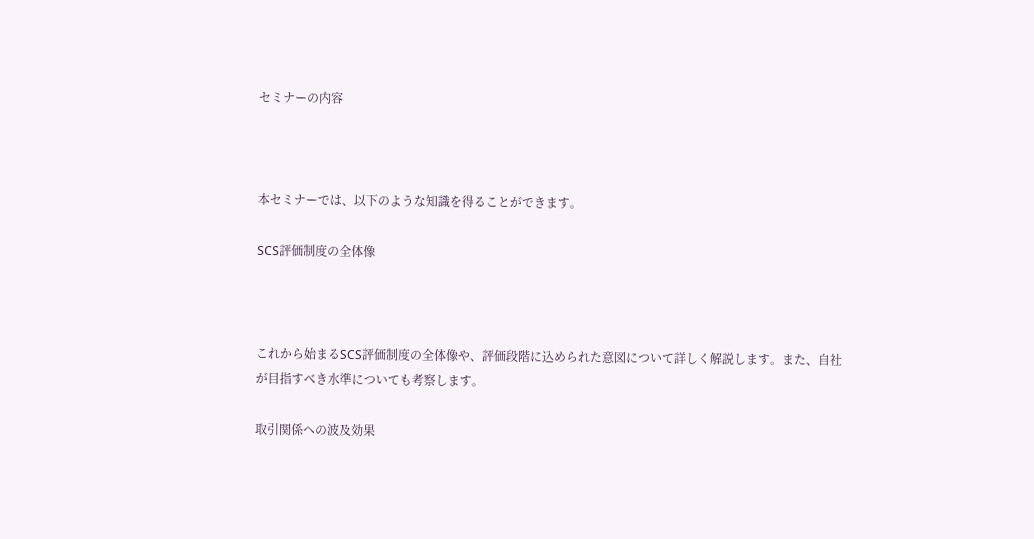セミナーの内容



本セミナーでは、以下のような知識を得ることができます。

SCS評価制度の全体像



これから始まるSCS評価制度の全体像や、評価段階に込められた意図について詳しく解説します。また、自社が目指すべき水準についても考察します。

取引関係への波及効果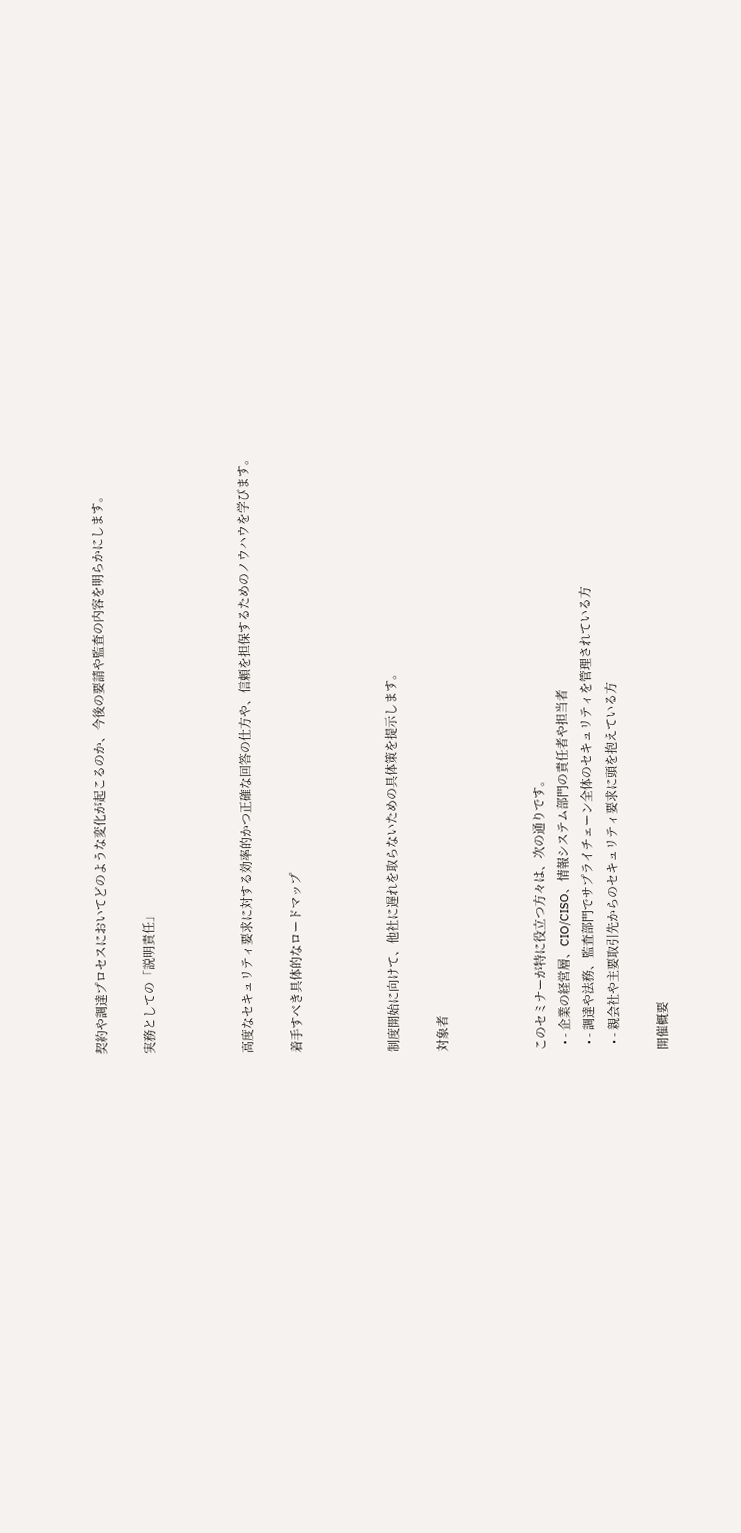契約や調達プロセスにおいてどのような変化が起こるのか、今後の要請や監査の内容を明らかにします。

実務としての「説明責任」



高度なセキュリティ要求に対する効率的かつ正確な回答の仕方や、信頼を担保するためのノウハウを学びます。

着手すべき具体的なロードマップ



制度開始に向けて、他社に遅れを取らないための具体策を提示します。

対象者



このセミナーが特に役立つ方々は、次の通りです。
  • - 企業の経営層、CIO/CISO、情報システム部門の責任者や担当者
  • - 調達や法務、監査部門でサプライチェーン全体のセキュリティを管理されている方
  • - 親会社や主要取引先からのセキュリティ要求に頭を抱えている方

開催概要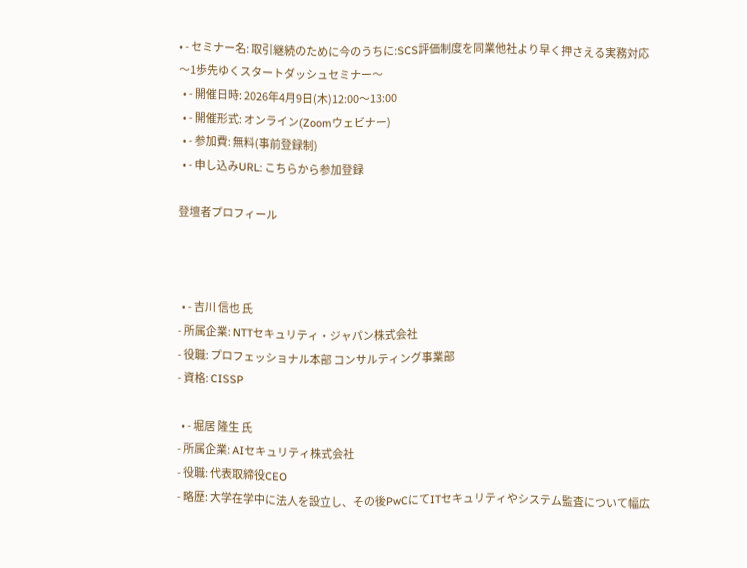• - セミナー名: 取引継続のために今のうちに:SCS評価制度を同業他社より早く押さえる実務対応 〜1歩先ゆくスタートダッシュセミナー〜
  • - 開催日時: 2026年4月9日(木)12:00〜13:00
  • - 開催形式: オンライン(Zoomウェビナー)
  • - 参加費: 無料(事前登録制)
  • - 申し込みURL: こちらから参加登録

登壇者プロフィール



  • - 吉川 信也 氏
- 所属企業: NTTセキュリティ・ジャパン株式会社
- 役職: プロフェッショナル本部 コンサルティング事業部
- 資格: CISSP

  • - 堀居 隆生 氏
- 所属企業: AIセキュリティ株式会社
- 役職: 代表取締役CEO
- 略歴: 大学在学中に法人を設立し、その後PwCにてITセキュリティやシステム監査について幅広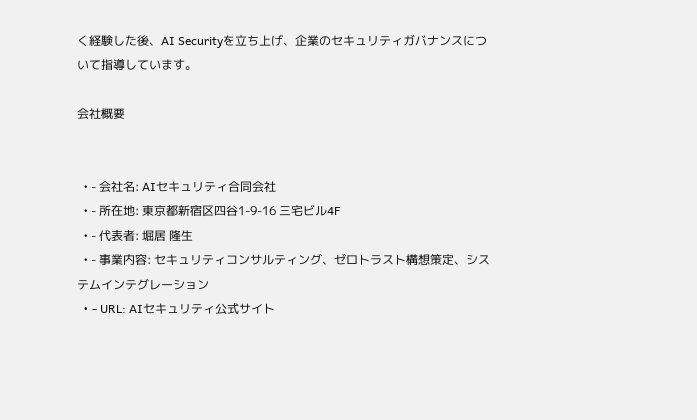く経験した後、AI Securityを立ち上げ、企業のセキュリティガバナンスについて指導しています。

会社概要


  • - 会社名: AIセキュリティ合同会社
  • - 所在地: 東京都新宿区四谷1-9-16 三宅ビル4F
  • - 代表者: 堀居 隆生
  • - 事業内容: セキュリティコンサルティング、ゼロトラスト構想策定、システムインテグレーション
  • - URL: AIセキュリティ公式サイト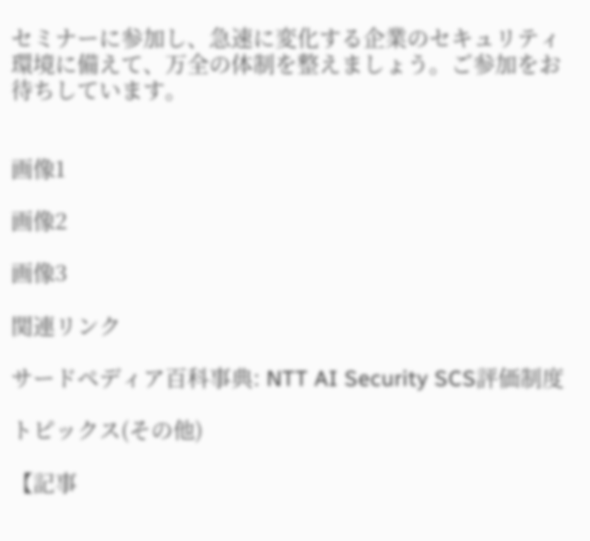セミナーに参加し、急速に変化する企業のセキュリティ環境に備えて、万全の体制を整えましょう。ご参加をお待ちしています。


画像1

画像2

画像3

関連リンク

サードペディア百科事典: NTT AI Security SCS評価制度

トピックス(その他)

【記事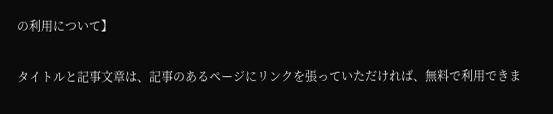の利用について】

タイトルと記事文章は、記事のあるページにリンクを張っていただければ、無料で利用できま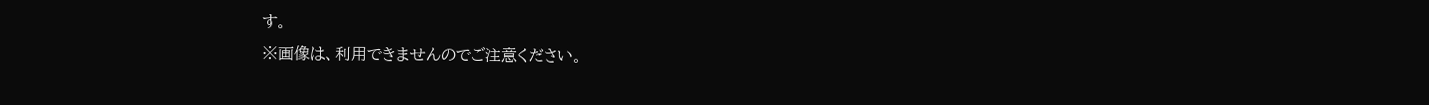す。
※画像は、利用できませんのでご注意ください。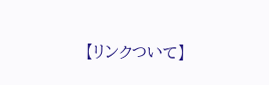【リンクついて】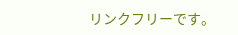リンクフリーです。